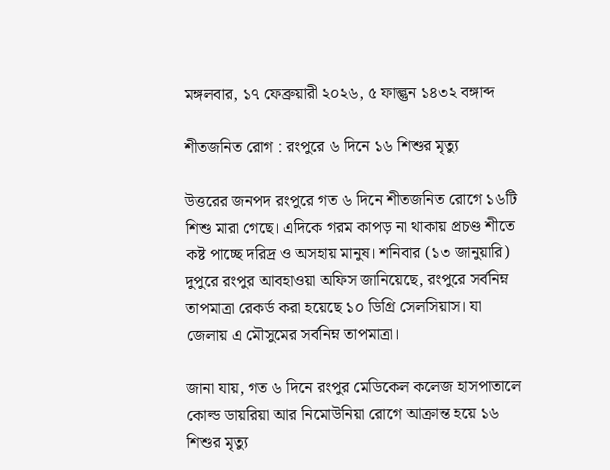মঙ্গলবার, ১৭ ফেব্রুয়ারী ২০২৬, ৫ ফাল্গুন ১৪৩২ বঙ্গাব্দ

শীতজনিত রোগ : রংপুরে ৬ দিনে ১৬ শিশুর মৃত্যু

উত্তরের জনপদ রংপুরে গত ৬ দিনে শীতজনিত রোগে ১৬টি শিশু মারা গেছে। এদিকে গরম কাপড় না থাকায় প্রচণ্ড শীতে কষ্ট পাচ্ছে দরিদ্র ও অসহায় মানুষ। শনিবার (১৩ জানুয়ারি) দুপুরে রংপুর আবহাওয়া অফিস জানিয়েছে, রংপুরে সর্বনিম্ন তাপমাত্রা রেকর্ড করা হয়েছে ১০ ডিগ্রি সেলসিয়াস। যা জেলায় এ মৌসুমের সর্বনিম্ন তাপমাত্রা।

জানা যায়, গত ৬ দিনে রংপুর মেডিকেল কলেজ হাসপাতালে কোল্ড ডায়রিয়া আর নিমোউনিয়া রোগে আক্রান্ত হয়ে ১৬ শিশুর মৃত্যু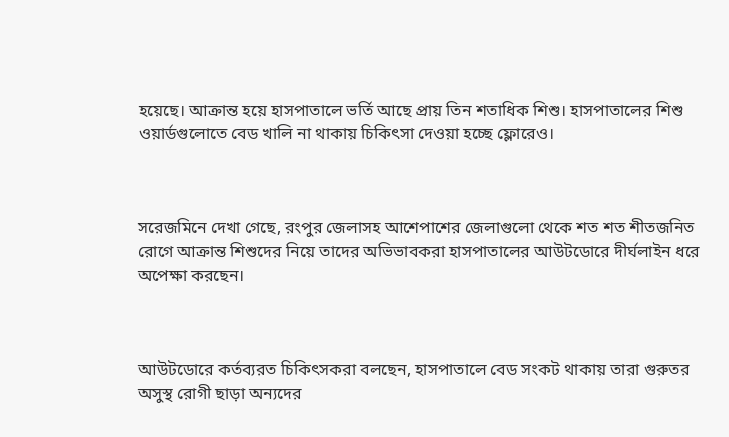হয়েছে। আক্রান্ত হয়ে হাসপাতালে ভর্তি আছে প্রায় তিন শতাধিক শিশু। হাসপাতালের শিশু ওয়ার্ডগুলোতে বেড খালি না থাকায় চিকিৎসা দেওয়া হচ্ছে ফ্লোরেও।



সরেজমিনে দেখা গেছে, রংপুর জেলাসহ আশেপাশের জেলাগুলো থেকে শত শত শীতজনিত রোগে আক্রান্ত শিশুদের নিয়ে তাদের অভিভাবকরা হাসপাতালের আউটডোরে দীর্ঘলাইন ধরে অপেক্ষা করছেন।



আউটডোরে কর্তব্যরত চিকিৎসকরা বলছেন, হাসপাতালে বেড সংকট থাকায় তারা গুরুতর অসুস্থ রোগী ছাড়া অন্যদের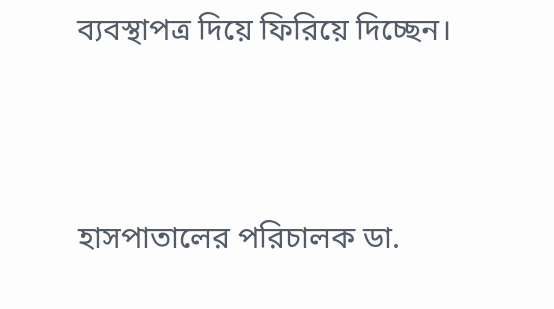ব্যবস্থাপত্র দিয়ে ফিরিয়ে দিচ্ছেন।



হাসপাতালের পরিচালক ডা.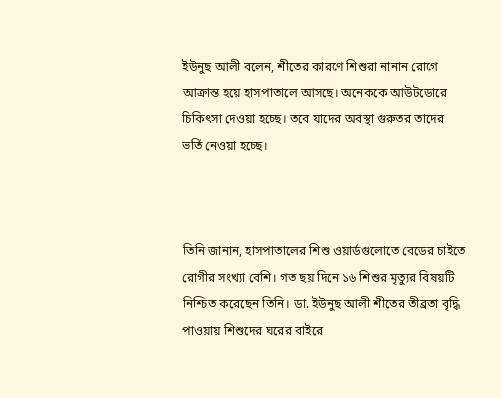ইউনুছ আলী বলেন, শীতের কারণে শিশুরা নানান রোগে আক্রান্ত হয়ে হাসপাতালে আসছে। অনেককে আউটডোরে চিকিৎসা দেওয়া হচ্ছে। তবে যাদের অবস্থা গুরুতর তাদের ভর্তি নেওয়া হচ্ছে।



তিনি জানান, হাসপাতালের শিশু ওয়ার্ডগুলোতে বেডের চাইতে রোগীর সংখ্যা বেশি। গত ছয় দিনে ১৬ শিশুর মৃত্যুর বিষয়টি নিশ্চিত করেছেন তিনি। ডা. ইউনুছ আলী শীতের তীব্রতা বৃদ্ধি পাওয়ায় শিশুদের ঘরের বাইরে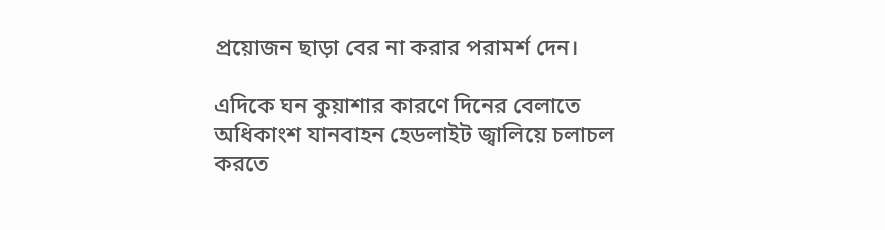প্রয়োজন ছাড়া বের না করার পরামর্শ দেন।

এদিকে ঘন কুয়াশার কারণে দিনের বেলাতে অধিকাংশ যানবাহন হেডলাইট জ্বালিয়ে চলাচল করতে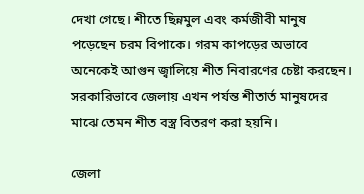দেখা গেছে। শীতে ছিন্নমুল এবং কর্মজীবী মানুষ পড়েছেন চরম বিপাকে। গরম কাপড়ের অভাবে অনেকেই আগুন জ্বালিয়ে শীত নিবারণের চেষ্টা করছেন। সরকারিভাবে জেলায় এখন পর্যন্ত শীতার্ত মানুষদের মাঝে তেমন শীত বস্ত্র বিতরণ করা হয়নি।

জেলা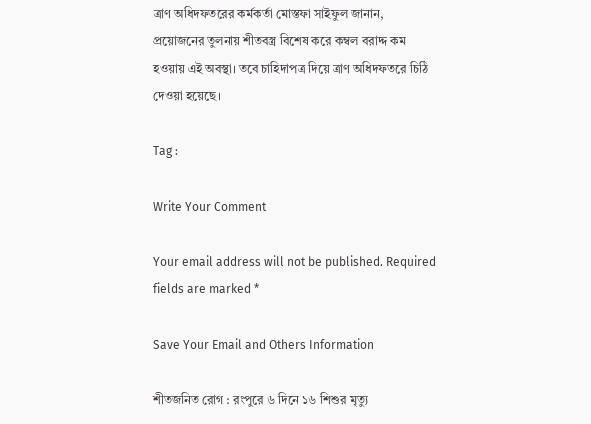ত্রাণ অধিদফতরের কর্মকর্তা মোস্তফা সাইফুল জানান, প্রয়োজনের তুলনায় শীতবস্ত্র বিশেষ করে কম্বল বরাদ্দ কম হওয়ায় এই অবস্থা। তবে চাহিদাপত্র দিয়ে ত্রাণ অধিদফতরে চিঠি দেওয়া হয়েছে।

Tag :

Write Your Comment

Your email address will not be published. Required fields are marked *

Save Your Email and Others Information

শীতজনিত রোগ : রংপুরে ৬ দিনে ১৬ শিশুর মৃত্যু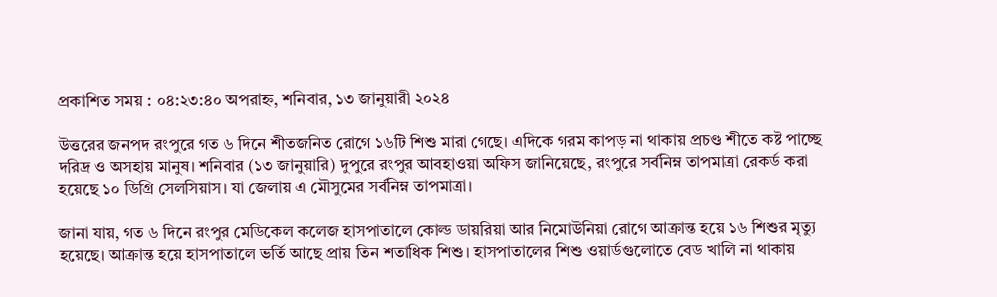প্রকাশিত সময় : ০৪:২৩:৪০ অপরাহ্ন, শনিবার, ১৩ জানুয়ারী ২০২৪

উত্তরের জনপদ রংপুরে গত ৬ দিনে শীতজনিত রোগে ১৬টি শিশু মারা গেছে। এদিকে গরম কাপড় না থাকায় প্রচণ্ড শীতে কষ্ট পাচ্ছে দরিদ্র ও অসহায় মানুষ। শনিবার (১৩ জানুয়ারি) দুপুরে রংপুর আবহাওয়া অফিস জানিয়েছে, রংপুরে সর্বনিম্ন তাপমাত্রা রেকর্ড করা হয়েছে ১০ ডিগ্রি সেলসিয়াস। যা জেলায় এ মৌসুমের সর্বনিম্ন তাপমাত্রা।

জানা যায়, গত ৬ দিনে রংপুর মেডিকেল কলেজ হাসপাতালে কোল্ড ডায়রিয়া আর নিমোউনিয়া রোগে আক্রান্ত হয়ে ১৬ শিশুর মৃত্যু হয়েছে। আক্রান্ত হয়ে হাসপাতালে ভর্তি আছে প্রায় তিন শতাধিক শিশু। হাসপাতালের শিশু ওয়ার্ডগুলোতে বেড খালি না থাকায়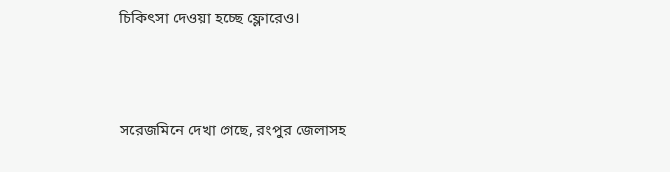চিকিৎসা দেওয়া হচ্ছে ফ্লোরেও।



সরেজমিনে দেখা গেছে, রংপুর জেলাসহ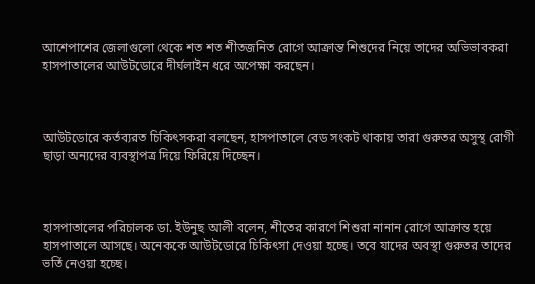আশেপাশের জেলাগুলো থেকে শত শত শীতজনিত রোগে আক্রান্ত শিশুদের নিয়ে তাদের অভিভাবকরা হাসপাতালের আউটডোরে দীর্ঘলাইন ধরে অপেক্ষা করছেন।



আউটডোরে কর্তব্যরত চিকিৎসকরা বলছেন, হাসপাতালে বেড সংকট থাকায় তারা গুরুতর অসুস্থ রোগী ছাড়া অন্যদের ব্যবস্থাপত্র দিয়ে ফিরিয়ে দিচ্ছেন।



হাসপাতালের পরিচালক ডা. ইউনুছ আলী বলেন, শীতের কারণে শিশুরা নানান রোগে আক্রান্ত হয়ে হাসপাতালে আসছে। অনেককে আউটডোরে চিকিৎসা দেওয়া হচ্ছে। তবে যাদের অবস্থা গুরুতর তাদের ভর্তি নেওয়া হচ্ছে।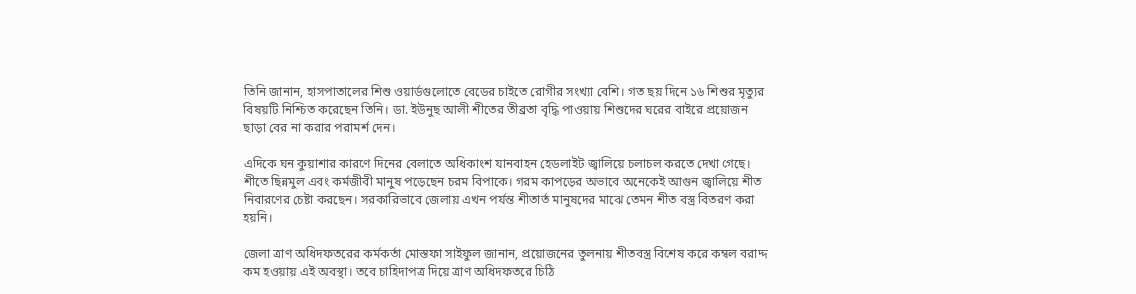তিনি জানান, হাসপাতালের শিশু ওয়ার্ডগুলোতে বেডের চাইতে রোগীর সংখ্যা বেশি। গত ছয় দিনে ১৬ শিশুর মৃত্যুর বিষয়টি নিশ্চিত করেছেন তিনি। ডা. ইউনুছ আলী শীতের তীব্রতা বৃদ্ধি পাওয়ায় শিশুদের ঘরের বাইরে প্রয়োজন ছাড়া বের না করার পরামর্শ দেন।

এদিকে ঘন কুয়াশার কারণে দিনের বেলাতে অধিকাংশ যানবাহন হেডলাইট জ্বালিয়ে চলাচল করতে দেখা গেছে। শীতে ছিন্নমুল এবং কর্মজীবী মানুষ পড়েছেন চরম বিপাকে। গরম কাপড়ের অভাবে অনেকেই আগুন জ্বালিয়ে শীত নিবারণের চেষ্টা করছেন। সরকারিভাবে জেলায় এখন পর্যন্ত শীতার্ত মানুষদের মাঝে তেমন শীত বস্ত্র বিতরণ করা হয়নি।

জেলা ত্রাণ অধিদফতরের কর্মকর্তা মোস্তফা সাইফুল জানান, প্রয়োজনের তুলনায় শীতবস্ত্র বিশেষ করে কম্বল বরাদ্দ কম হওয়ায় এই অবস্থা। তবে চাহিদাপত্র দিয়ে ত্রাণ অধিদফতরে চিঠি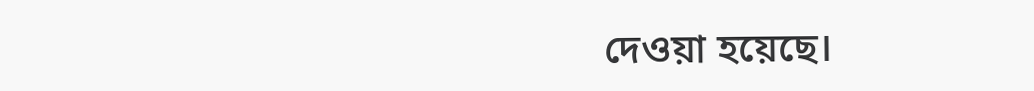দেওয়া হয়েছে।